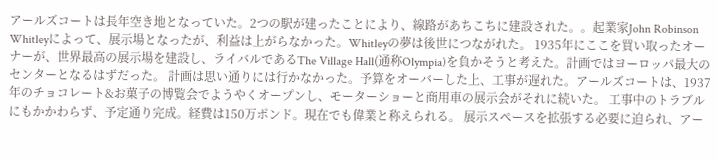アールズコートは長年空き地となっていた。2つの駅が建ったことにより、線路があちこちに建設された。。起業家John Robinson Whitleyによって、展示場となったが、利益は上がらなかった。Whitleyの夢は後世につながれた。 1935年にここを買い取ったオーナーが、世界最高の展示場を建設し、ライバルであるThe Village Hall(通称Olympia)を負かそうと考えた。計画ではヨーロッパ最大のセンターとなるはずだった。 計画は思い通りには行かなかった。予算をオーバーした上、工事が遅れた。アールズコートは、1937年のチョコレート&お菓子の博覧会でようやくオープンし、モーターショーと商用車の展示会がそれに続いた。 工事中のトラブルにもかかわらず、予定通り完成。経費は150万ポンド。現在でも偉業と称えられる。 展示スペースを拡張する必要に迫られ、アー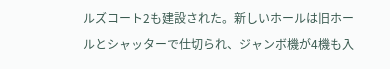ルズコート2も建設された。新しいホールは旧ホールとシャッターで仕切られ、ジャンボ機が4機も入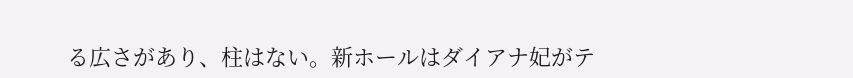る広さがあり、柱はない。新ホールはダイアナ妃がテ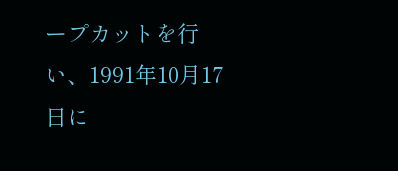ープカットを行い、1991年10月17日に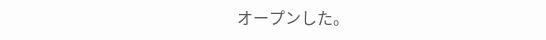オープンした。